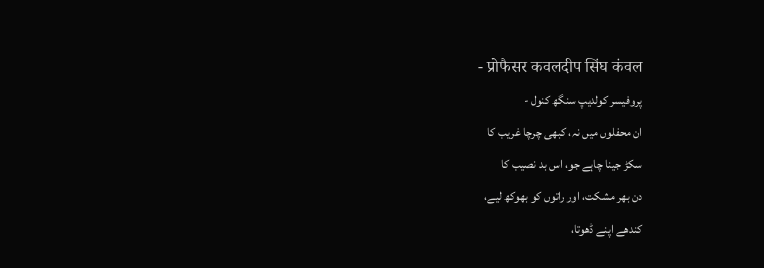- प्रोफैसर कवलदीप सिंघ कंवल
پروفیسر کولدیپ سنگھ کنول -
ان محفلوں میں نہ، کبھی چرچا غریب کا
سکڑ جینا چاہے جو، اس بد نصیب کا
دن بھر مشکت، اور راتوں کو بھوکھ لیے،
کندھے اپنے ڈھوتا،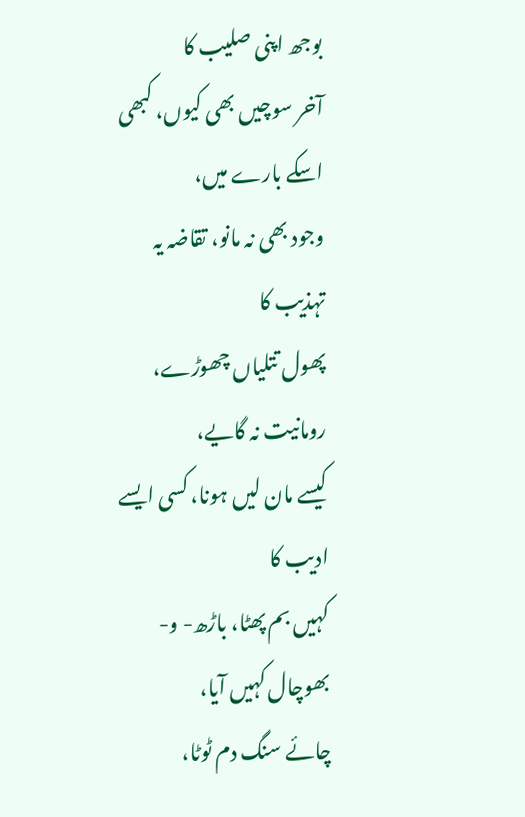بوجھ اپنی صلیب کا
آخر سوچیں بھی کیوں، کبھی اسکے بارے میں،
وجود بھی نہ مانو، تقاضہ یہ تہذیب کا
پھول تتلیاں چھوڑے، رومانیت نہ گایے،
کیسے مان لیں ہونا، کسی ایسے ادیب کا
کہیں بم پھٹا، باڑھ- و-بھوچال کہیں آیا،
چائے سنگ دم ٹوٹا،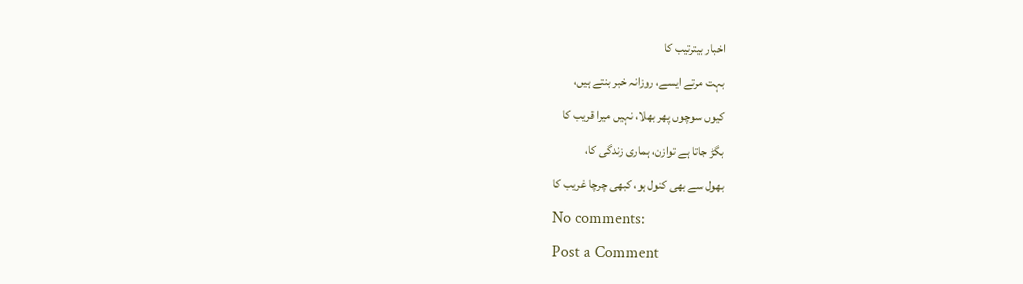اخبار بیترتیب کا
بہت مرتے ایسے، روزانہ خبر بنتے ہیں،
کیوں سوچوں پھر بھلا، نہیں میرا قریب کا
بگڑ جاتا ہے توازن، ہماری زندگی کا،
بھول سے بھی کنول ہو، کبھی چرچا غریب کا
No comments:
Post a Comment